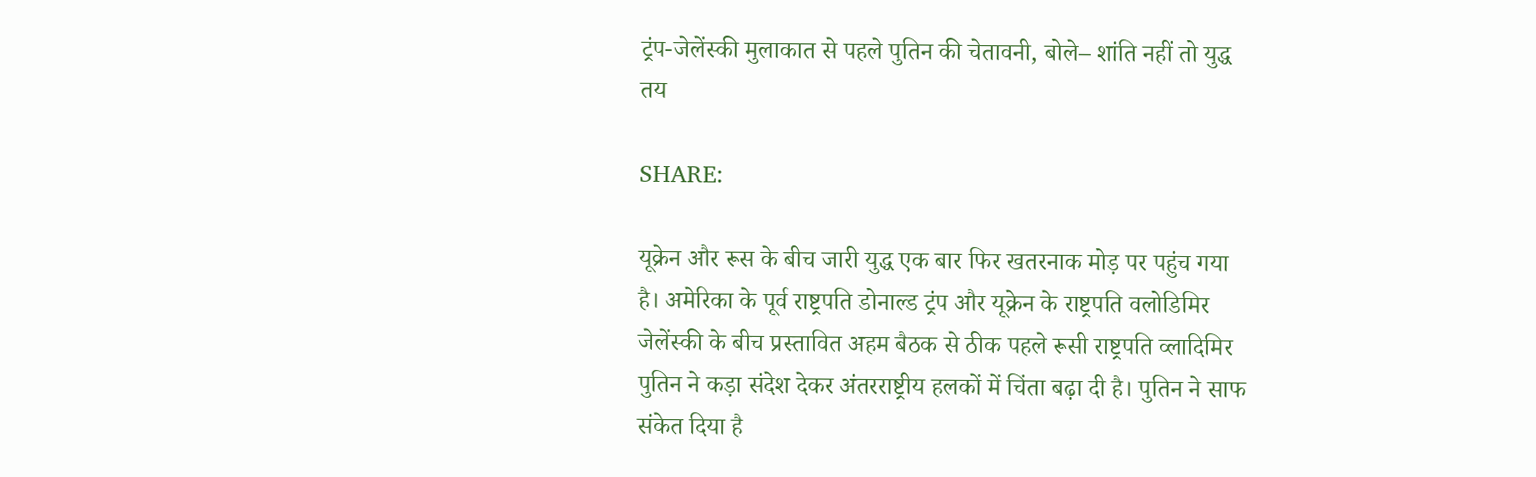ट्रंप-जेलेंस्की मुलाकात से पहले पुतिन की चेतावनी, बोले– शांति नहीं तो युद्ध तय

SHARE:

यूक्रेन और रूस के बीच जारी युद्ध एक बार फिर खतरनाक मोड़ पर पहुंच गया है। अमेरिका के पूर्व राष्ट्रपति डोनाल्ड ट्रंप और यूक्रेन के राष्ट्रपति वलोडिमिर जेलेंस्की के बीच प्रस्तावित अहम बैठक से ठीक पहले रूसी राष्ट्रपति व्लादिमिर पुतिन ने कड़ा संदेश देकर अंतरराष्ट्रीय हलकों में चिंता बढ़ा दी है। पुतिन ने साफ संकेत दिया है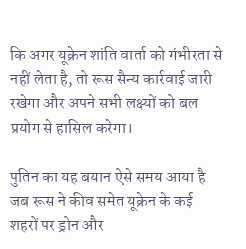कि अगर यूक्रेन शांति वार्ता को गंभीरता से नहीं लेता है, तो रूस सैन्य कार्रवाई जारी रखेगा और अपने सभी लक्ष्यों को बल प्रयोग से हासिल करेगा।

पुतिन का यह बयान ऐसे समय आया है जब रूस ने कीव समेत यूक्रेन के कई शहरों पर ड्रोन और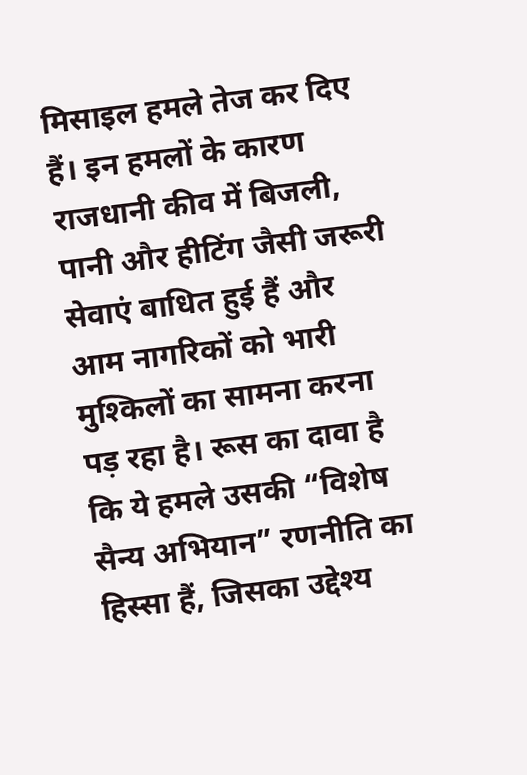मिसाइल हमले तेज कर दिए हैं। इन हमलों के कारण राजधानी कीव में बिजली, पानी और हीटिंग जैसी जरूरी सेवाएं बाधित हुई हैं और आम नागरिकों को भारी मुश्किलों का सामना करना पड़ रहा है। रूस का दावा है कि ये हमले उसकी “विशेष सैन्य अभियान” रणनीति का हिस्सा हैं, जिसका उद्देश्य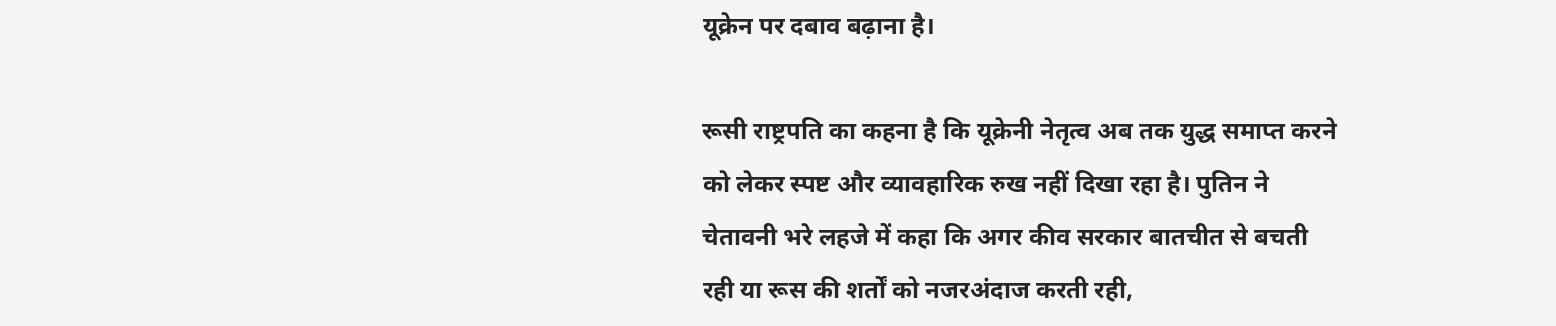यूक्रेन पर दबाव बढ़ाना है।

रूसी राष्ट्रपति का कहना है कि यूक्रेनी नेतृत्व अब तक युद्ध समाप्त करने को लेकर स्पष्ट और व्यावहारिक रुख नहीं दिखा रहा है। पुतिन ने चेतावनी भरे लहजे में कहा कि अगर कीव सरकार बातचीत से बचती रही या रूस की शर्तों को नजरअंदाज करती रही,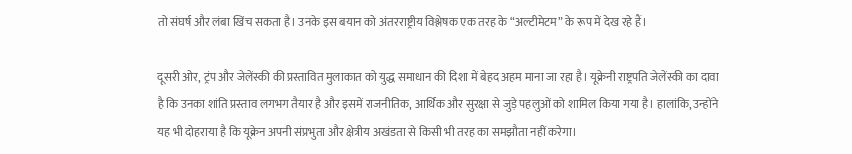तो संघर्ष और लंबा खिंच सकता है। उनके इस बयान को अंतरराष्ट्रीय विश्लेषक एक तरह के “अल्टीमेटम” के रूप में देख रहे हैं।

दूसरी ओर, ट्रंप और जेलेंस्की की प्रस्तावित मुलाकात को युद्ध समाधान की दिशा में बेहद अहम माना जा रहा है। यूक्रेनी राष्ट्रपति जेलेंस्की का दावा है कि उनका शांति प्रस्ताव लगभग तैयार है और इसमें राजनीतिक, आर्थिक और सुरक्षा से जुड़े पहलुओं को शामिल किया गया है। हालांकि, उन्होंने यह भी दोहराया है कि यूक्रेन अपनी संप्रभुता और क्षेत्रीय अखंडता से किसी भी तरह का समझौता नहीं करेगा।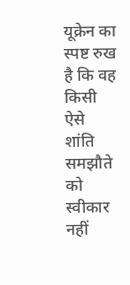यूक्रेन का स्पष्ट रुख है कि वह किसी ऐसे शांति समझौते को स्वीकार नहीं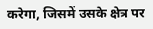करेगा, जिसमें उसके क्षेत्र पर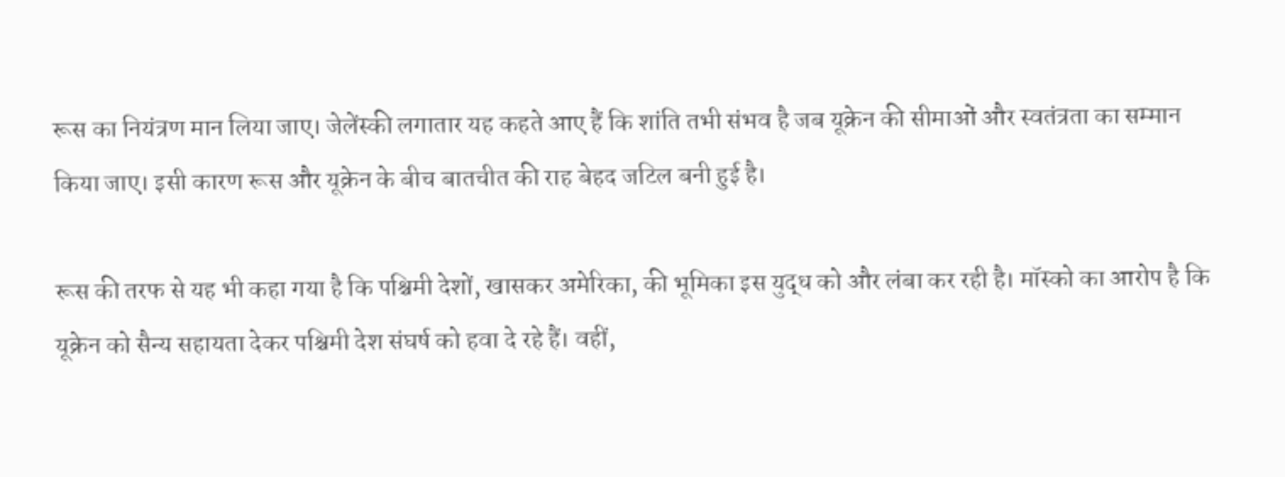रूस का नियंत्रण मान लिया जाए। जेलेंस्की लगातार यह कहते आए हैं कि शांति तभी संभव है जब यूक्रेन की सीमाओं और स्वतंत्रता का सम्मान किया जाए। इसी कारण रूस और यूक्रेन के बीच बातचीत की राह बेहद जटिल बनी हुई है।

रूस की तरफ से यह भी कहा गया है कि पश्चिमी देशों, खासकर अमेरिका, की भूमिका इस युद्ध को और लंबा कर रही है। मॉस्को का आरोप है कि यूक्रेन को सैन्य सहायता देकर पश्चिमी देश संघर्ष को हवा दे रहे हैं। वहीं,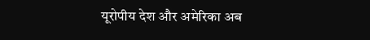यूरोपीय देश और अमेरिका अब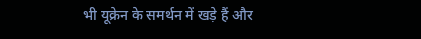भी यूक्रेन के समर्थन में खड़े हैं और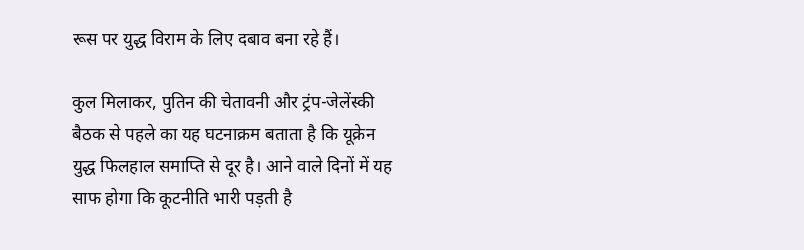रूस पर युद्ध विराम के लिए दबाव बना रहे हैं।

कुल मिलाकर, पुतिन की चेतावनी और ट्रंप-जेलेंस्की बैठक से पहले का यह घटनाक्रम बताता है कि यूक्रेन युद्ध फिलहाल समाप्ति से दूर है। आने वाले दिनों में यह साफ होगा कि कूटनीति भारी पड़ती है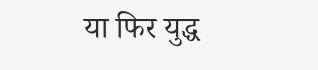या फिर युद्ध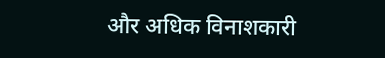और अधिक विनाशकारी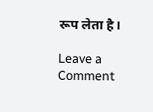रूप लेता है।

Leave a Comment